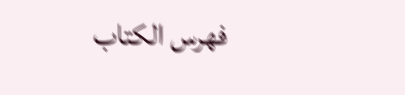فهرس الكتاب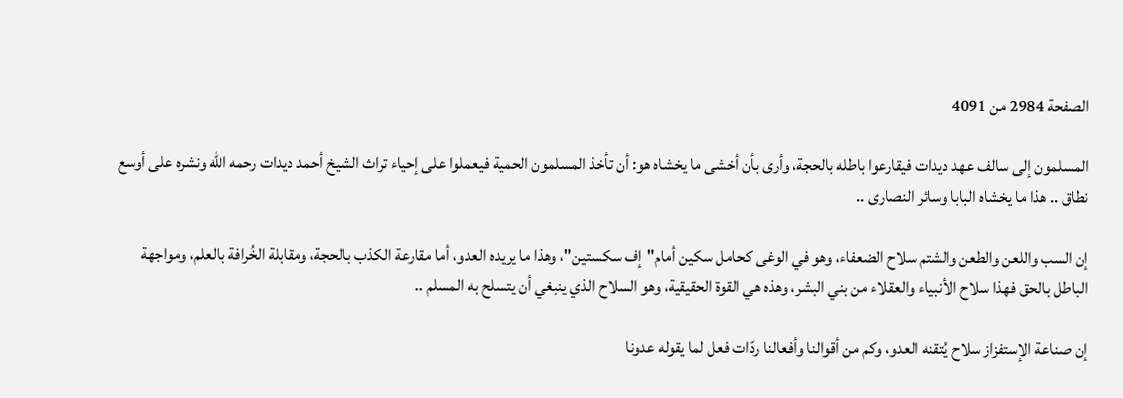الصفحة 2984 من 4091

المسلمون إلى سالف عهد ديدات فيقارعوا باطله بالحجة، وأرى بأن أخشى ما يخشاه هو: أن تأخذ المسلمون الحمية فيعملوا على إحياء تراث الشيخ أحمد ديدات رحمه الله ونشره على أوسع نطاق .. هذا ما يخشاه البابا وسائر النصارى ..

إن السب واللعن والطعن والشتم سلاح الضعفاء، وهو في الوغى كحامل سكين أمام"إف سكستين"، وهذا ما يريده العدو، أما مقارعة الكذب بالحجة، ومقابلة الخُرافة بالعلم، ومواجهة الباطل بالحق فهذا سلاح الأنبياء والعقلاء من بني البشر، وهذه هي القوة الحقيقية، وهو السلاح الذي ينبغي أن يتسلح به المسلم ..

إن صناعة الإستفزاز سلاح يُتقنه العدو، وكم من أقوالنا وأفعالنا ردّات فعل لما يقوله عدونا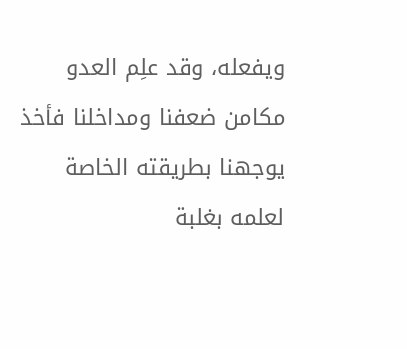ويفعله، وقد علِم العدو مكامن ضعفنا ومداخلنا فأخذ يوجهنا بطريقته الخاصة لعلمه بغلبة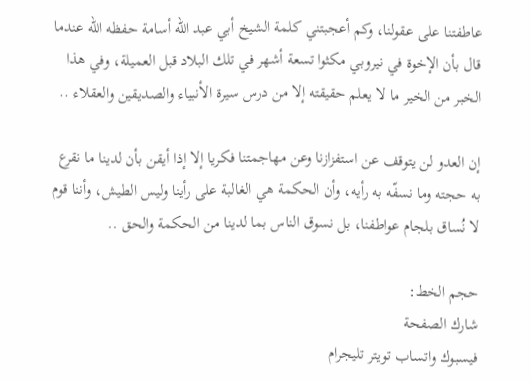عاطفتنا على عقولنا، وكم أعجبتني كلمة الشيخ أبي عبد الله أسامة حفظه الله عندما قال بأن الإخوة في نيروبي مكثوا تسعة أشهر في تلك البلاد قبل العميلة، وفي هذا الخبر من الخير ما لا يعلم حقيقته إلا من درس سيرة الأنبياء والصديقين والعقلاء ..

إن العدو لن يتوقف عن استفزازنا وعن مهاجمتنا فكريا إلا إذا أيقن بأن لدينا ما نقرع به حجته وما نسفّه به رأيه، وأن الحكمة هي الغالبة على رأينا وليس الطيش، وأننا قوم لا نُساق بلجام عواطفنا، بل نسوق الناس بما لدينا من الحكمة والحق ..

حجم الخط:
شارك الصفحة
فيسبوك واتساب تويتر تليجرام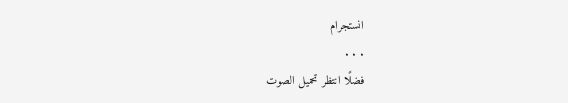انستجرام
. . .
فضلًا انتظر تحميل الصوت